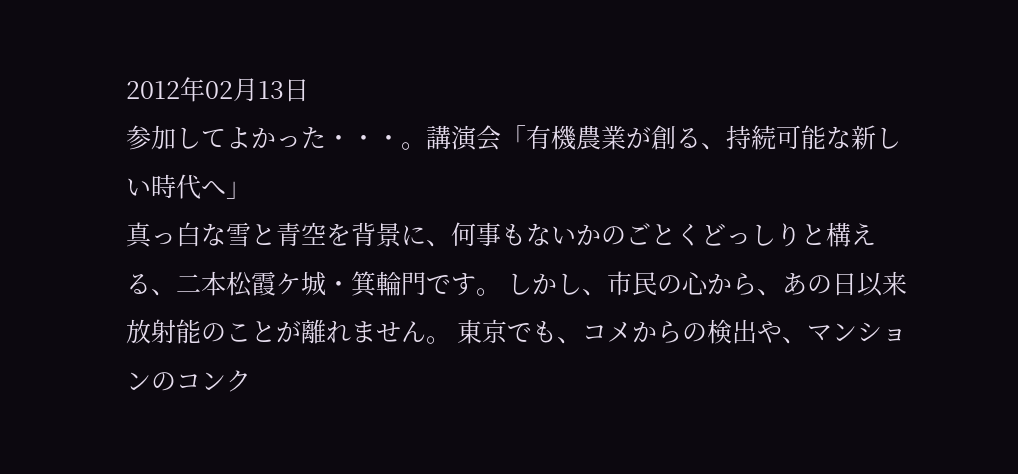2012年02月13日
参加してよかった・・・。講演会「有機農業が創る、持続可能な新しい時代へ」
真っ白な雪と青空を背景に、何事もないかのごとくどっしりと構える、二本松霞ケ城・箕輪門です。 しかし、市民の心から、あの日以来放射能のことが離れません。 東京でも、コメからの検出や、マンションのコンク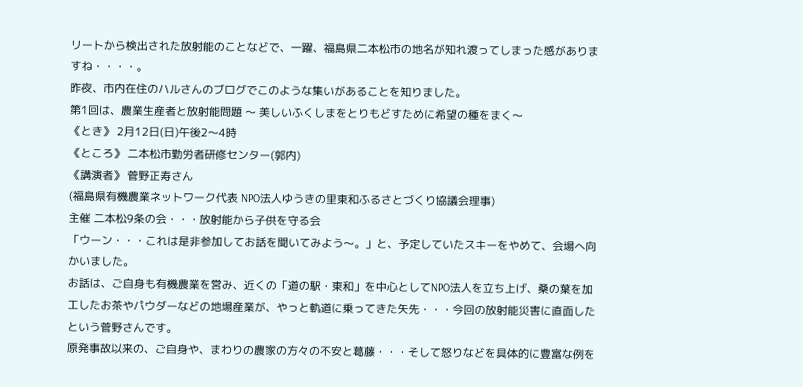リートから検出された放射能のことなどで、一躍、福島県二本松市の地名が知れ渡ってしまった感がありますね・・・・。
昨夜、市内在住のハルさんのブログでこのような集いがあることを知りました。
第1回は、農業生産者と放射能問題 〜 美しいふくしまをとりもどすために希望の種をまく〜
《とき》 2月12日(日)午後2〜4時
《ところ》 二本松市勤労者研修センター(郭内)
《講演者》 菅野正寿さん
(福島県有機農業ネットワーク代表 NPO法人ゆうきの里東和ふるさとづくり協議会理事)
主催 二本松9条の会・・・放射能から子供を守る会
「ウーン・・・これは是非参加してお話を聞いてみよう〜。」と、予定していたスキーをやめて、会場へ向かいました。
お話は、ご自身も有機農業を営み、近くの「道の駅・東和」を中心としてNPO法人を立ち上げ、桑の葉を加工したお茶やパウダーなどの地場産業が、やっと軌道に乗ってきた矢先・・・今回の放射能災害に直面したという菅野さんです。
原発事故以来の、ご自身や、まわりの農家の方々の不安と葛藤・・・そして怒りなどを具体的に豊富な例を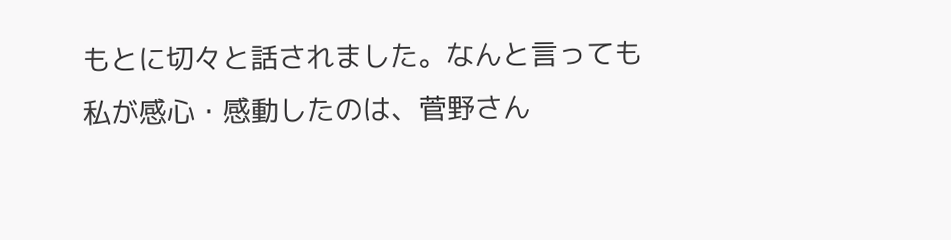もとに切々と話されました。なんと言っても私が感心・感動したのは、菅野さん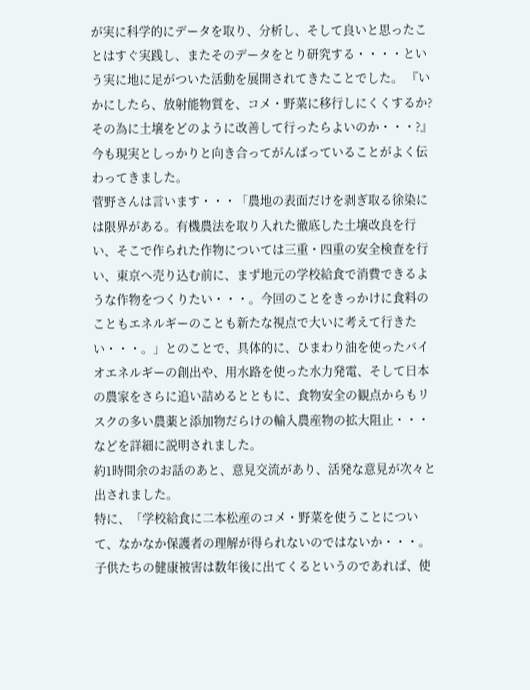が実に科学的にデータを取り、分析し、そして良いと思ったことはすぐ実践し、またそのデータをとり研究する・・・・という実に地に足がついた活動を展開されてきたことでした。 『いかにしたら、放射能物質を、コメ・野菜に移行しにくくするか? その為に土壌をどのように改善して行ったらよいのか・・・?』今も現実としっかりと向き合ってがんばっていることがよく伝わってきました。
菅野さんは言います・・・「農地の表面だけを剥ぎ取る徐染には限界がある。有機農法を取り入れた徹底した土壌改良を行い、そこで作られた作物については三重・四重の安全検査を行い、東京へ売り込む前に、まず地元の学校給食で消費できるような作物をつくりたい・・・。今回のことをきっかけに食料のこともエネルギーのことも新たな視点で大いに考えて行きたい・・・。」とのことで、具体的に、ひまわり油を使ったバイオエネルギーの創出や、用水路を使った水力発電、そして日本の農家をさらに追い詰めるとともに、食物安全の観点からもリスクの多い農薬と添加物だらけの輸入農産物の拡大阻止・・・などを詳細に説明されました。
約1時間余のお話のあと、意見交流があり、活発な意見が次々と出されました。
特に、「学校給食に二本松産のコメ・野菜を使うことについて、なかなか保護者の理解が得られないのではないか・・・。子供たちの健康被害は数年後に出てくるというのであれば、使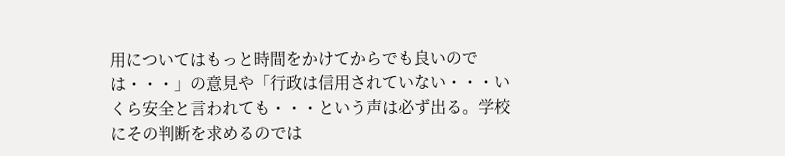用についてはもっと時間をかけてからでも良いのでは・・・」の意見や「行政は信用されていない・・・いくら安全と言われても・・・という声は必ず出る。学校にその判断を求めるのでは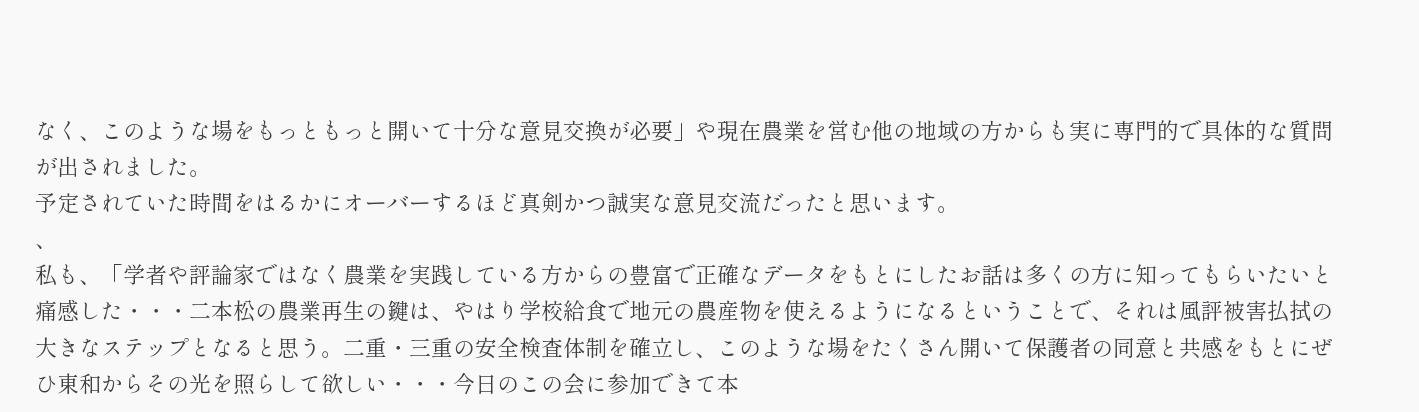なく、このような場をもっともっと開いて十分な意見交換が必要」や現在農業を営む他の地域の方からも実に専門的で具体的な質問が出されました。
予定されていた時間をはるかにオーバーするほど真剣かつ誠実な意見交流だったと思います。
、
私も、「学者や評論家ではなく農業を実践している方からの豊富で正確なデータをもとにしたお話は多くの方に知ってもらいたいと痛感した・・・二本松の農業再生の鍵は、やはり学校給食で地元の農産物を使えるようになるということで、それは風評被害払拭の大きなステップとなると思う。二重・三重の安全検査体制を確立し、このような場をたくさん開いて保護者の同意と共感をもとにぜひ東和からその光を照らして欲しい・・・今日のこの会に参加できて本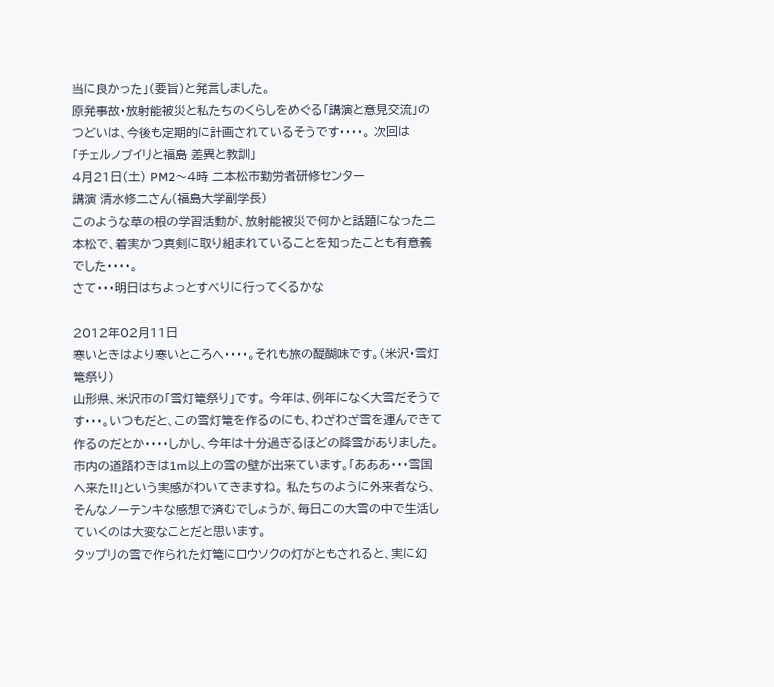当に良かった」(要旨)と発言しました。
原発事故・放射能被災と私たちのくらしをめぐる「講演と意見交流」のつどいは、今後も定期的に計画されているそうです・・・・。 次回は
「チェルノブイリと福島 差異と教訓」
4月21日(土) PM2〜4時 二本松市勤労者研修センター
講演 清水修二さん(福島大学副学長)
このような草の根の学習活動が、放射能被災で何かと話題になった二本松で、着実かつ真剣に取り組まれていることを知ったことも有意義でした・・・・。
さて・・・明日はちよっとすべりに行ってくるかな

2012年02月11日
寒いときはより寒いところへ・・・・。それも旅の醍醐味です。(米沢・雪灯篭祭り)
山形県、米沢市の「雪灯篭祭り」です。 今年は、例年になく大雪だそうです・・・。いつもだと、この雪灯篭を作るのにも、わざわざ雪を運んできて作るのだとか・・・・しかし、今年は十分過ぎるほどの降雪がありました。 市内の道路わきは1m以上の雪の壁が出来ています。「あああ・・・雪国へ来た!!」という実感がわいてきますね。 私たちのように外来者なら、そんなノーテンキな感想で済むでしょうが、毎日この大雪の中で生活していくのは大変なことだと思います。
タップリの雪で作られた灯篭にロウソクの灯がともされると、実に幻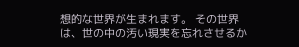想的な世界が生まれます。 その世界は、世の中の汚い現実を忘れさせるか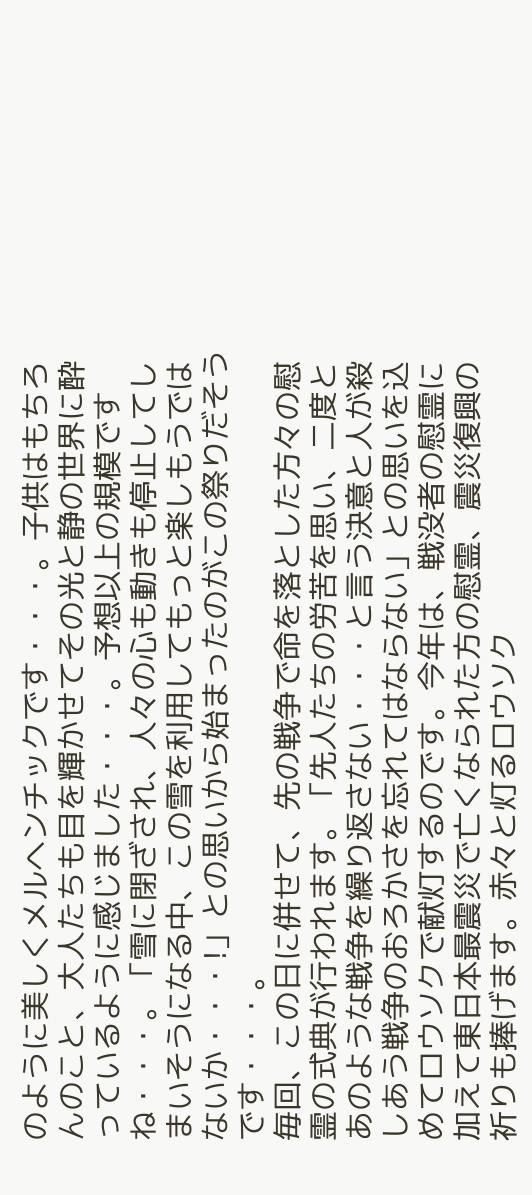のように美しくメルヘンチックです・・・。子供はもちろんのこと、大人たちも目を輝かせてその光と静の世界に酔っているように感じました・・・。予想以上の規模ですね・・・。「雪に閉ざされ、人々の心も動きも停止してしまいそうになる中、この雪を利用してもっと楽しもうではないか・・・!」との思いから始まったのがこの祭りだそうです・・・。
毎回、この日に併せて、先の戦争で命を落とした方々の慰霊の式典が行われます。「先人たちの労苦を思い、二度とあのような戦争を繰り返さない・・・と言う決意と人が殺しあう戦争のおろかさを忘れてはならない」との思いを込めてロウソクで献灯するのです。今年は、戦没者の慰霊に加えて東日本最震災で亡くなられた方の慰霊、震災復興の祈りも捧げます。赤々と灯るロウソク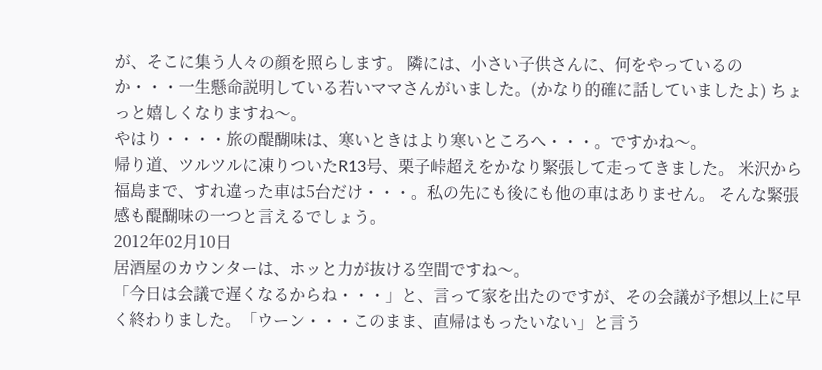が、そこに集う人々の顔を照らします。 隣には、小さい子供さんに、何をやっているのか・・・一生懸命説明している若いママさんがいました。(かなり的確に話していましたよ) ちょっと嬉しくなりますね〜。
やはり・・・・旅の醍醐味は、寒いときはより寒いところへ・・・。ですかね〜。
帰り道、ツルツルに凍りついたR13号、栗子峠超えをかなり緊張して走ってきました。 米沢から福島まで、すれ違った車は5台だけ・・・。私の先にも後にも他の車はありません。 そんな緊張感も醍醐味の一つと言えるでしょう。
2012年02月10日
居酒屋のカウンターは、ホッと力が抜ける空間ですね〜。
「今日は会議で遅くなるからね・・・」と、言って家を出たのですが、その会議が予想以上に早く終わりました。「ウーン・・・このまま、直帰はもったいない」と言う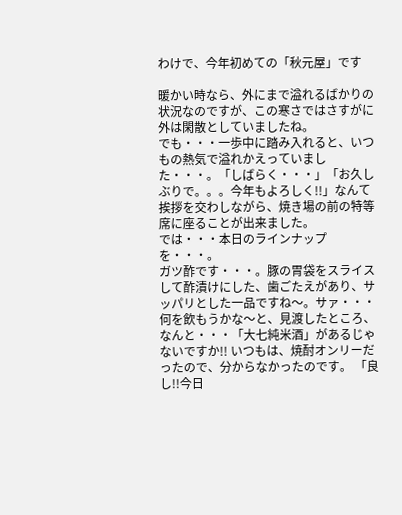わけで、今年初めての「秋元屋」です

暖かい時なら、外にまで溢れるばかりの状況なのですが、この寒さではさすがに外は閑散としていましたね。
でも・・・一歩中に踏み入れると、いつもの熱気で溢れかえっていました・・・。「しばらく・・・」「お久しぶりで。。。今年もよろしく!!」なんて挨拶を交わしながら、焼き場の前の特等席に座ることが出来ました。
では・・・本日のラインナップを・・・。
ガツ酢です・・・。豚の胃袋をスライスして酢漬けにした、歯ごたえがあり、サッパリとした一品ですね〜。サァ・・・何を飲もうかな〜と、見渡したところ、なんと・・・「大七純米酒」があるじゃないですか!! いつもは、焼酎オンリーだったので、分からなかったのです。 「良し!!今日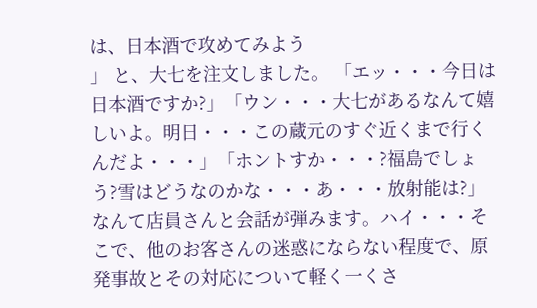は、日本酒で攻めてみよう
」 と、大七を注文しました。 「エッ・・・今日は日本酒ですか?」「ウン・・・大七があるなんて嬉しいよ。明日・・・この蔵元のすぐ近くまで行くんだよ・・・」「ホントすか・・・?福島でしょう?雪はどうなのかな・・・あ・・・放射能は?」なんて店員さんと会話が弾みます。ハイ・・・そこで、他のお客さんの迷惑にならない程度で、原発事故とその対応について軽く一くさ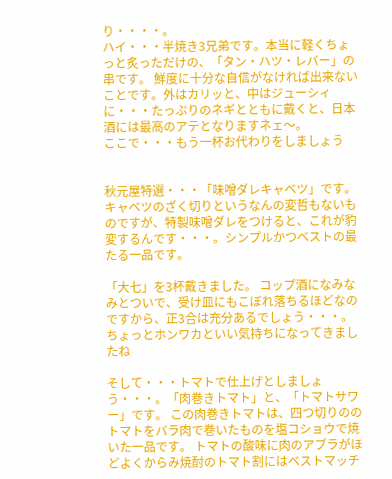り・・・・。
ハイ・・・半焼き3兄弟です。本当に軽くちょっと炙っただけの、「タン・ハツ・レバー」の串です。 鮮度に十分な自信がなければ出来ないことです。外はカリッと、中はジューシィに・・・たっぷりのネギとともに戴くと、日本酒には最高のアテとなりますネェ〜。
ここで・・・もう一杯お代わりをしましょう


秋元屋特選・・・「味噌ダレキャベツ」です。 キャベツのざく切りというなんの変哲もないものですが、特製味噌ダレをつけると、これが豹変するんです・・・。シンプルかつベストの最たる一品です。

「大七」を3杯戴きました。 コップ酒になみなみとついで、受け皿にもこぼれ落ちるほどなのですから、正3合は充分あるでしょう・・・。ちょっとホンワカといい気持ちになってきましたね

そして・・・トマトで仕上げとしましょう・・・。「肉巻きトマト」と、「トマトサワー」です。 この肉巻きトマトは、四つ切りののトマトをバラ肉で巻いたものを塩コショウで焼いた一品です。 トマトの酸味に肉のアブラがほどよくからみ焼酎のトマト割にはベストマッチ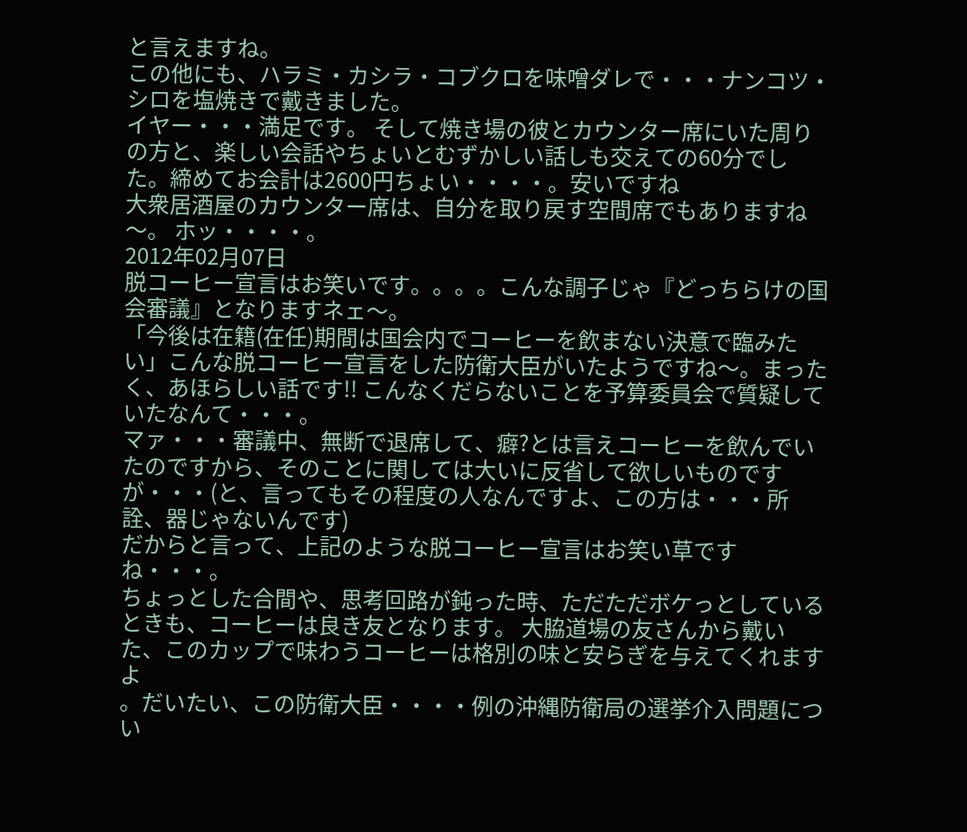と言えますね。
この他にも、ハラミ・カシラ・コブクロを味噌ダレで・・・ナンコツ・シロを塩焼きで戴きました。
イヤー・・・満足です。 そして焼き場の彼とカウンター席にいた周りの方と、楽しい会話やちょいとむずかしい話しも交えての60分でした。締めてお会計は2600円ちょい・・・・。安いですね
大衆居酒屋のカウンター席は、自分を取り戻す空間席でもありますね〜。 ホッ・・・・。
2012年02月07日
脱コーヒー宣言はお笑いです。。。。こんな調子じゃ『どっちらけの国会審議』となりますネェ〜。
「今後は在籍(在任)期間は国会内でコーヒーを飲まない決意で臨みたい」こんな脱コーヒー宣言をした防衛大臣がいたようですね〜。まったく、あほらしい話です!! こんなくだらないことを予算委員会で質疑していたなんて・・・。
マァ・・・審議中、無断で退席して、癖?とは言えコーヒーを飲んでいたのですから、そのことに関しては大いに反省して欲しいものですが・・・(と、言ってもその程度の人なんですよ、この方は・・・所詮、器じゃないんです)
だからと言って、上記のような脱コーヒー宣言はお笑い草ですね・・・。
ちょっとした合間や、思考回路が鈍った時、ただただボケっとしているときも、コーヒーは良き友となります。 大脇道場の友さんから戴いた、このカップで味わうコーヒーは格別の味と安らぎを与えてくれますよ
。だいたい、この防衛大臣・・・・例の沖縄防衛局の選挙介入問題につい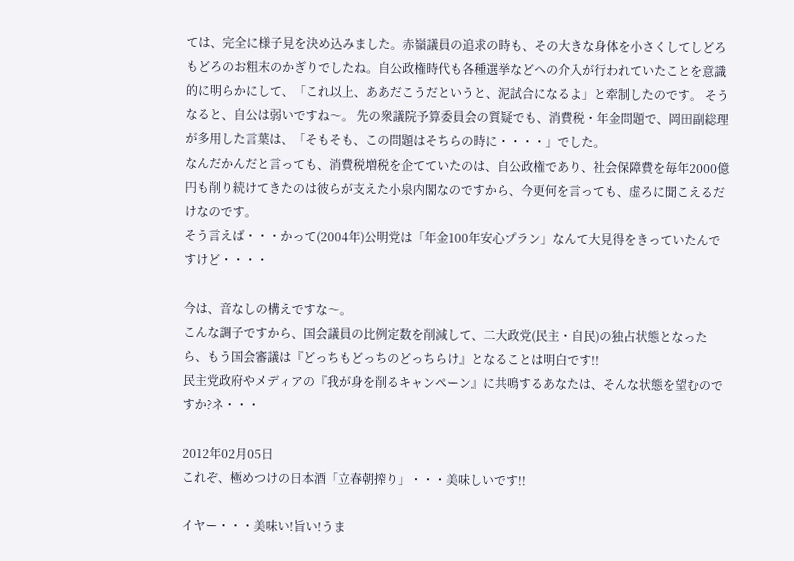ては、完全に様子見を決め込みました。赤嶺議員の追求の時も、その大きな身体を小さくしてしどろもどろのお粗末のかぎりでしたね。自公政権時代も各種選挙などへの介入が行われていたことを意識的に明らかにして、「これ以上、ああだこうだというと、泥試合になるよ」と牽制したのです。 そうなると、自公は弱いですね〜。 先の衆議院予算委員会の質疑でも、消費税・年金問題で、岡田副総理が多用した言葉は、「そもそも、この問題はそちらの時に・・・・」でした。
なんだかんだと言っても、消費税増税を企てていたのは、自公政権であり、社会保障費を毎年2000億円も削り続けてきたのは彼らが支えた小泉内閣なのですから、今更何を言っても、虚ろに聞こえるだけなのです。
そう言えば・・・かって(2004年)公明党は「年金100年安心プラン」なんて大見得をきっていたんですけど・・・・

今は、音なしの構えですな〜。
こんな調子ですから、国会議員の比例定数を削減して、二大政党(民主・自民)の独占状態となったら、もう国会審議は『どっちもどっちのどっちらけ』となることは明白です!!
民主党政府やメディアの『我が身を削るキャンペーン』に共鳴するあなたは、そんな状態を望むのですか?ネ・・・

2012年02月05日
これぞ、極めつけの日本酒「立春朝搾り」・・・美味しいです!!

イヤー・・・美味い!旨い!うま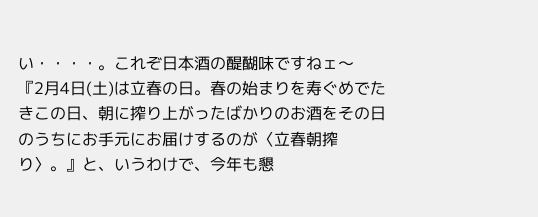い・・・・。これぞ日本酒の醍醐味ですねェ〜
『2月4日(土)は立春の日。春の始まりを寿ぐめでたきこの日、朝に搾り上がったばかりのお酒をその日のうちにお手元にお届けするのが〈立春朝搾り〉。』と、いうわけで、今年も懇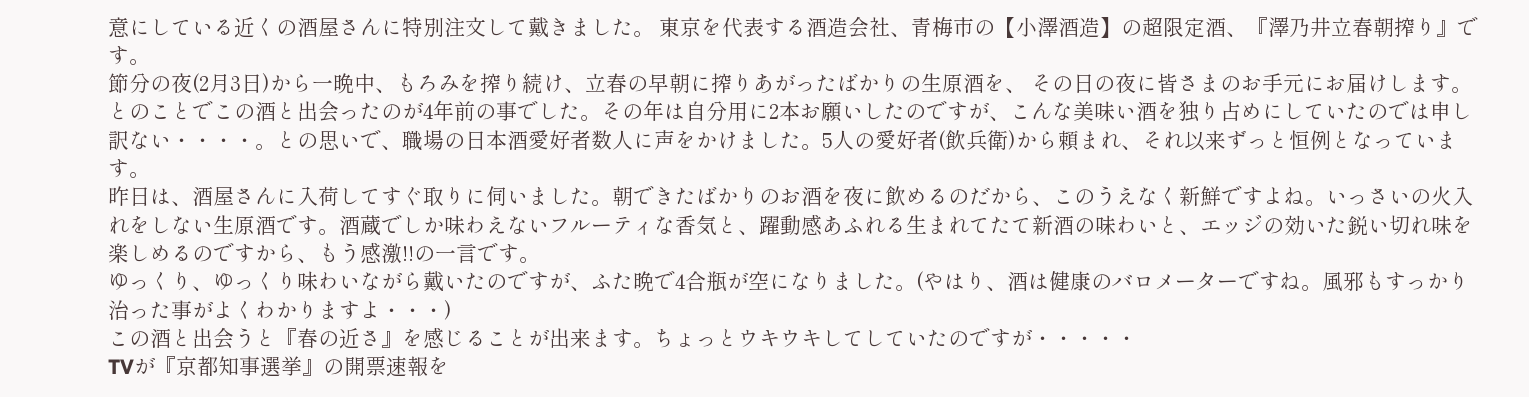意にしている近くの酒屋さんに特別注文して戴きました。 東京を代表する酒造会社、青梅市の【小澤酒造】の超限定酒、『澤乃井立春朝搾り』です。
節分の夜(2月3日)から一晩中、もろみを搾り続け、立春の早朝に搾りあがったばかりの生原酒を、 その日の夜に皆さまのお手元にお届けします。とのことでこの酒と出会ったのが4年前の事でした。その年は自分用に2本お願いしたのですが、こんな美味い酒を独り占めにしていたのでは申し訳ない・・・・。との思いで、職場の日本酒愛好者数人に声をかけました。5人の愛好者(飲兵衛)から頼まれ、それ以来ずっと恒例となっています。
昨日は、酒屋さんに入荷してすぐ取りに伺いました。朝できたばかりのお酒を夜に飲めるのだから、このうえなく新鮮ですよね。いっさいの火入れをしない生原酒です。酒蔵でしか味わえないフルーティな香気と、躍動感あふれる生まれてたて新酒の味わいと、エッジの効いた鋭い切れ味を楽しめるのですから、もう感激!!の一言です。
ゆっくり、ゆっくり味わいながら戴いたのですが、ふた晩で4合瓶が空になりました。(やはり、酒は健康のバロメーターですね。風邪もすっかり治った事がよくわかりますよ・・・)
この酒と出会うと『春の近さ』を感じることが出来ます。ちょっとウキウキしてしていたのですが・・・・・
TVが『京都知事選挙』の開票速報を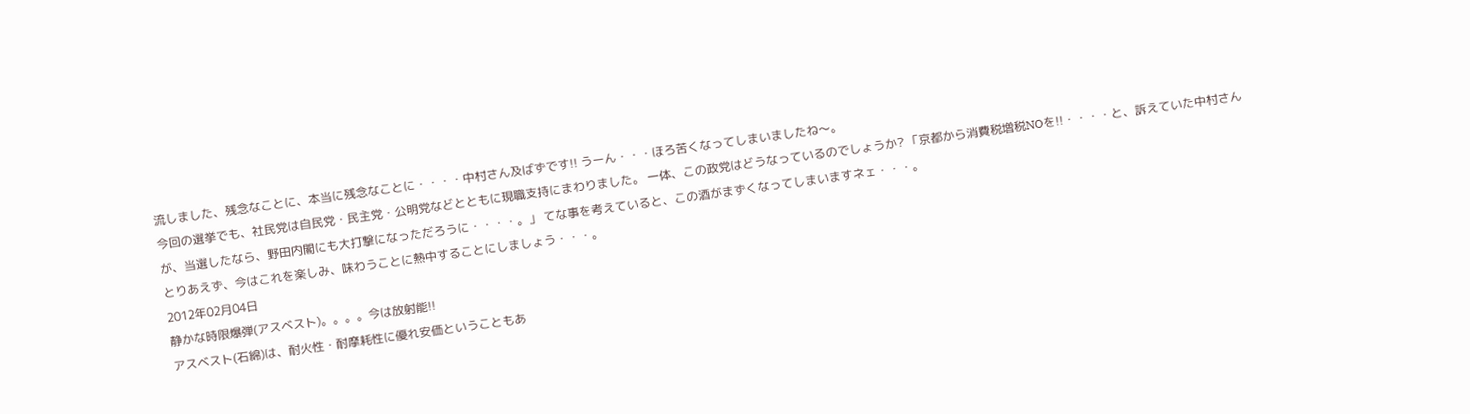流しました、残念なことに、本当に残念なことに・・・・中村さん及ばずです!! うーん・・・ほろ苦くなってしまいましたね〜。
今回の選挙でも、社民党は自民党・民主党・公明党などとともに現職支持にまわりました。 一体、この政党はどうなっているのでしょうか? 「京都から消費税増税NOを!!・・・・と、訴えていた中村さんが、当選したなら、野田内閣にも大打撃になっただろうに・・・・。」 てな事を考えていると、この酒がまずくなってしまいますネェ・・・。
とりあえず、今はこれを楽しみ、味わうことに熱中することにしましょう・・・。
2012年02月04日
静かな時限爆弾(アスベスト)。。。。今は放射能!!
アスベスト(石綿)は、耐火性・耐摩耗性に優れ安価ということもあ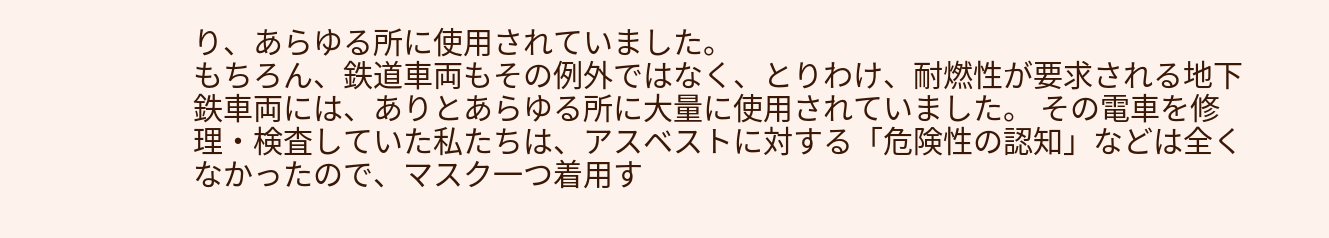り、あらゆる所に使用されていました。
もちろん、鉄道車両もその例外ではなく、とりわけ、耐燃性が要求される地下鉄車両には、ありとあらゆる所に大量に使用されていました。 その電車を修理・検査していた私たちは、アスベストに対する「危険性の認知」などは全くなかったので、マスク一つ着用す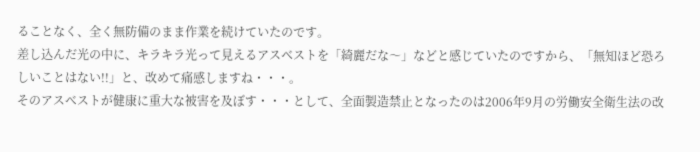ることなく、全く無防備のまま作業を続けていたのです。
差し込んだ光の中に、キラキラ光って見えるアスベストを「綺麗だな〜」などと感じていたのですから、「無知ほど恐ろしいことはない!!」と、改めて痛感しますね・・・。
そのアスベストが健康に重大な被害を及ぼす・・・として、全面製造禁止となったのは2006年9月の労働安全衛生法の改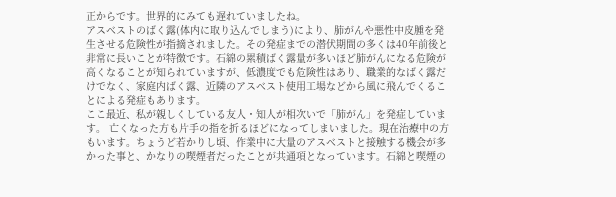正からです。世界的にみても遅れていましたね。
アスベストのばく露(体内に取り込んでしまう)により、肺がんや悪性中皮腫を発生させる危険性が指摘されました。その発症までの潜伏期間の多くは40年前後と非常に長いことが特徴です。石綿の累積ばく露量が多いほど肺がんになる危険が高くなることが知られていますが、低濃度でも危険性はあり、職業的なばく露だけでなく、家庭内ばく露、近隣のアスベスト使用工場などから風に飛んでくることによる発症もあります。
ここ最近、私が親しくしている友人・知人が相次いで「肺がん」を発症しています。 亡くなった方も片手の指を折るほどになってしまいました。現在治療中の方もいます。ちょうど若かりし頃、作業中に大量のアスベストと接触する機会が多かった事と、かなりの喫煙者だったことが共通項となっています。石綿と喫煙の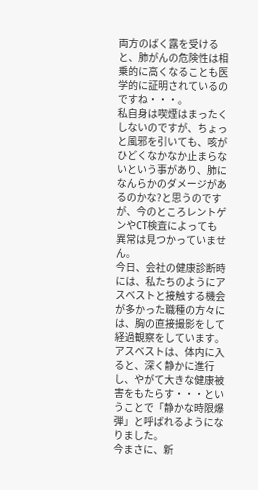両方のばく露を受けると、肺がんの危険性は相乗的に高くなることも医学的に証明されているのですね・・・。
私自身は喫煙はまったくしないのですが、ちょっと風邪を引いても、咳がひどくなかなか止まらないという事があり、肺になんらかのダメージがあるのかな?と思うのですが、今のところレントゲンやCT検査によっても異常は見つかっていません。
今日、会社の健康診断時には、私たちのようにアスベストと接触する機会が多かった職種の方々には、胸の直接撮影をして経過観察をしています。
アスベストは、体内に入ると、深く静かに進行し、やがて大きな健康被害をもたらす・・・ということで「静かな時限爆弾」と呼ばれるようになりました。
今まさに、新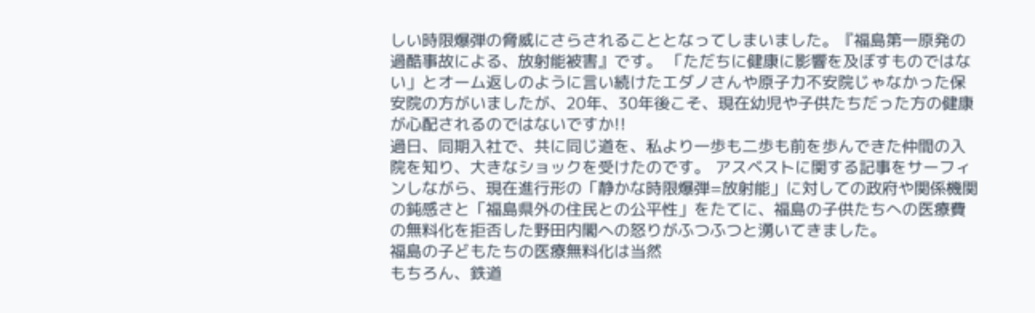しい時限爆弾の脅威にさらされることとなってしまいました。『福島第一原発の過酷事故による、放射能被害』です。 「ただちに健康に影響を及ぼすものではない」とオーム返しのように言い続けたエダノさんや原子力不安院じゃなかった保安院の方がいましたが、20年、30年後こそ、現在幼児や子供たちだった方の健康が心配されるのではないですか!!
過日、同期入社で、共に同じ道を、私より一歩も二歩も前を歩んできた仲間の入院を知り、大きなショックを受けたのです。 アスベストに関する記事をサーフィンしながら、現在進行形の「静かな時限爆弾=放射能」に対しての政府や関係機関の鈍感さと「福島県外の住民との公平性」をたてに、福島の子供たちへの医療費の無料化を拒否した野田内閣への怒りがふつふつと湧いてきました。
福島の子どもたちの医療無料化は当然
もちろん、鉄道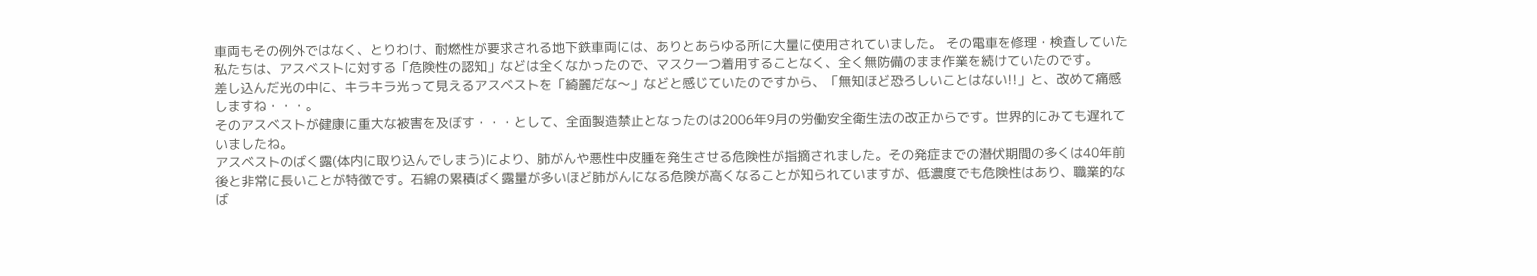車両もその例外ではなく、とりわけ、耐燃性が要求される地下鉄車両には、ありとあらゆる所に大量に使用されていました。 その電車を修理・検査していた私たちは、アスベストに対する「危険性の認知」などは全くなかったので、マスク一つ着用することなく、全く無防備のまま作業を続けていたのです。
差し込んだ光の中に、キラキラ光って見えるアスベストを「綺麗だな〜」などと感じていたのですから、「無知ほど恐ろしいことはない!!」と、改めて痛感しますね・・・。
そのアスベストが健康に重大な被害を及ぼす・・・として、全面製造禁止となったのは2006年9月の労働安全衛生法の改正からです。世界的にみても遅れていましたね。
アスベストのばく露(体内に取り込んでしまう)により、肺がんや悪性中皮腫を発生させる危険性が指摘されました。その発症までの潜伏期間の多くは40年前後と非常に長いことが特徴です。石綿の累積ばく露量が多いほど肺がんになる危険が高くなることが知られていますが、低濃度でも危険性はあり、職業的なば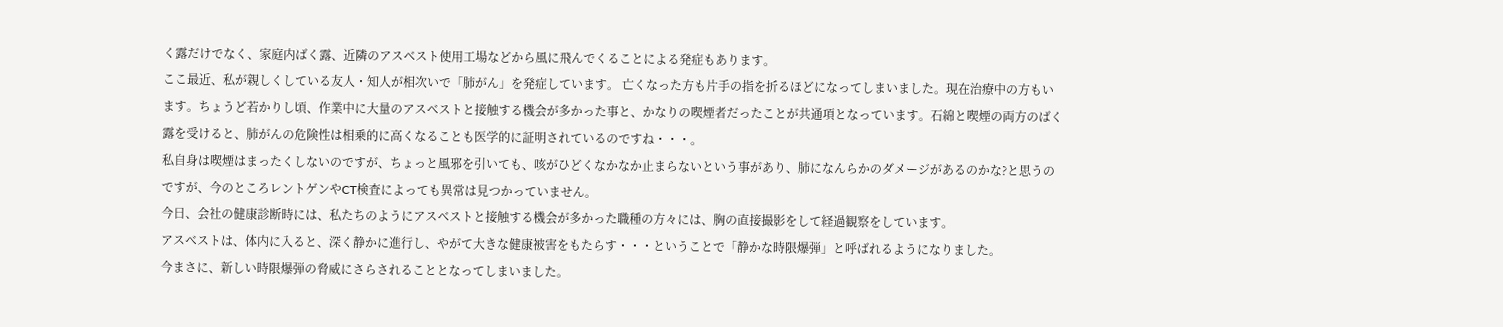く露だけでなく、家庭内ばく露、近隣のアスベスト使用工場などから風に飛んでくることによる発症もあります。
ここ最近、私が親しくしている友人・知人が相次いで「肺がん」を発症しています。 亡くなった方も片手の指を折るほどになってしまいました。現在治療中の方もいます。ちょうど若かりし頃、作業中に大量のアスベストと接触する機会が多かった事と、かなりの喫煙者だったことが共通項となっています。石綿と喫煙の両方のばく露を受けると、肺がんの危険性は相乗的に高くなることも医学的に証明されているのですね・・・。
私自身は喫煙はまったくしないのですが、ちょっと風邪を引いても、咳がひどくなかなか止まらないという事があり、肺になんらかのダメージがあるのかな?と思うのですが、今のところレントゲンやCT検査によっても異常は見つかっていません。
今日、会社の健康診断時には、私たちのようにアスベストと接触する機会が多かった職種の方々には、胸の直接撮影をして経過観察をしています。
アスベストは、体内に入ると、深く静かに進行し、やがて大きな健康被害をもたらす・・・ということで「静かな時限爆弾」と呼ばれるようになりました。
今まさに、新しい時限爆弾の脅威にさらされることとなってしまいました。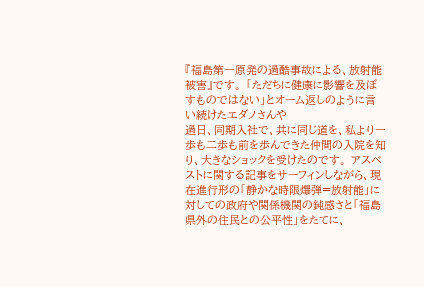『福島第一原発の過酷事故による、放射能被害』です。 「ただちに健康に影響を及ぼすものではない」とオーム返しのように言い続けたエダノさんや
過日、同期入社で、共に同じ道を、私より一歩も二歩も前を歩んできた仲間の入院を知り、大きなショックを受けたのです。 アスベストに関する記事をサーフィンしながら、現在進行形の「静かな時限爆弾=放射能」に対しての政府や関係機関の鈍感さと「福島県外の住民との公平性」をたてに、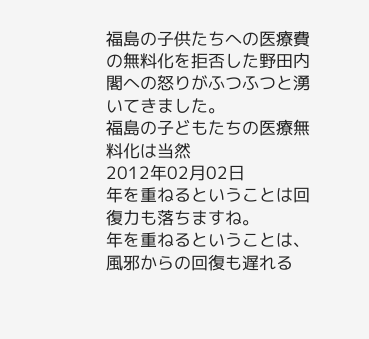福島の子供たちへの医療費の無料化を拒否した野田内閣への怒りがふつふつと湧いてきました。
福島の子どもたちの医療無料化は当然
2012年02月02日
年を重ねるということは回復力も落ちますね。
年を重ねるということは、風邪からの回復も遅れる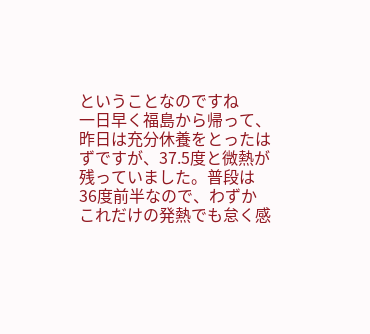ということなのですね
一日早く福島から帰って、昨日は充分休養をとったはずですが、37.5度と微熱が残っていました。普段は36度前半なので、わずかこれだけの発熱でも怠く感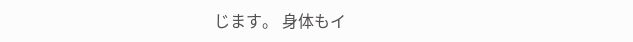じます。 身体もイ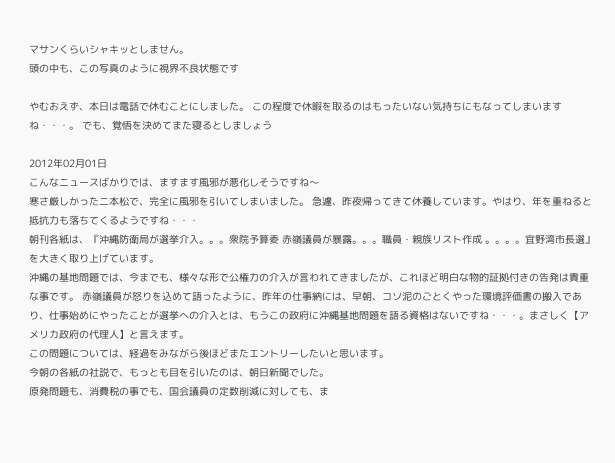マサンくらいシャキッとしません。
頭の中も、この写真のように視界不良状態です

やむおえず、本日は電話で休むことにしました。 この程度で休暇を取るのはもったいない気持ちにもなってしまいますね・・・。 でも、覚悟を決めてまた寝るとしましょう

2012年02月01日
こんなニュースばかりでは、ますます風邪が悪化しそうですね〜
寒さ厳しかった二本松で、完全に風邪を引いてしまいました。 急遽、昨夜帰ってきて休養しています。やはり、年を重ねると抵抗力も落ちてくるようですね・・・
朝刊各紙は、『沖縄防衛局が選挙介入。。。衆院予算委 赤嶺議員が暴露。。。職員・親族リスト作成 。。。。宜野湾市長選』を大きく取り上げています。
沖縄の基地問題では、今までも、様々な形で公権力の介入が言われてきましたが、これほど明白な物的証拠付きの告発は貴重な事です。 赤嶺議員が怒りを込めて語ったように、昨年の仕事納には、早朝、コソ泥のごとくやった環境評価書の搬入であり、仕事始めにやったことが選挙への介入とは、もうこの政府に沖縄基地問題を語る資格はないですね・・・。まさしく【アメリカ政府の代理人】と言えます。
この問題については、経過をみながら後ほどまたエントリーしたいと思います。
今朝の各紙の社説で、もっとも目を引いたのは、朝日新聞でした。
原発問題も、消費税の事でも、国会議員の定数削減に対しても、ま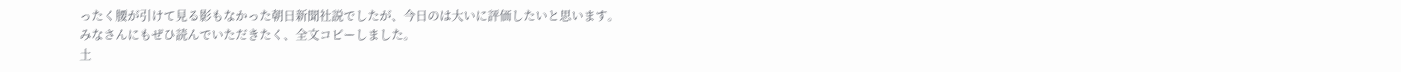ったく腰が引けて見る影もなかった朝日新聞社説でしたが、今日のは大いに評価したいと思います。
みなさんにもぜひ読んでいただきたく、全文コピーしました。
土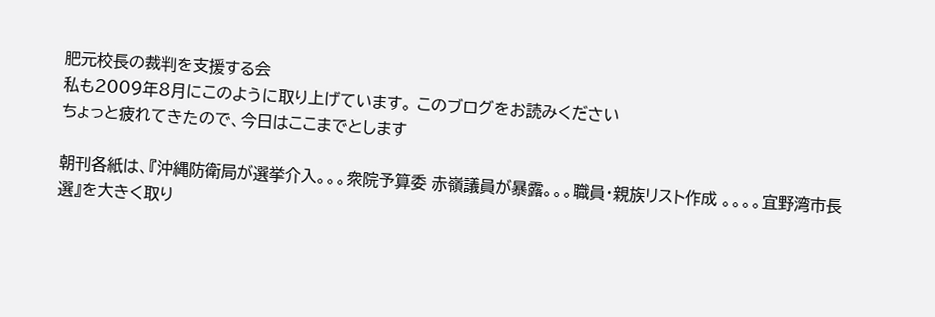肥元校長の裁判を支援する会
私も2009年8月にこのように取り上げています。 このブログをお読みください
ちょっと疲れてきたので、今日はここまでとします

朝刊各紙は、『沖縄防衛局が選挙介入。。。衆院予算委 赤嶺議員が暴露。。。職員・親族リスト作成 。。。。宜野湾市長選』を大きく取り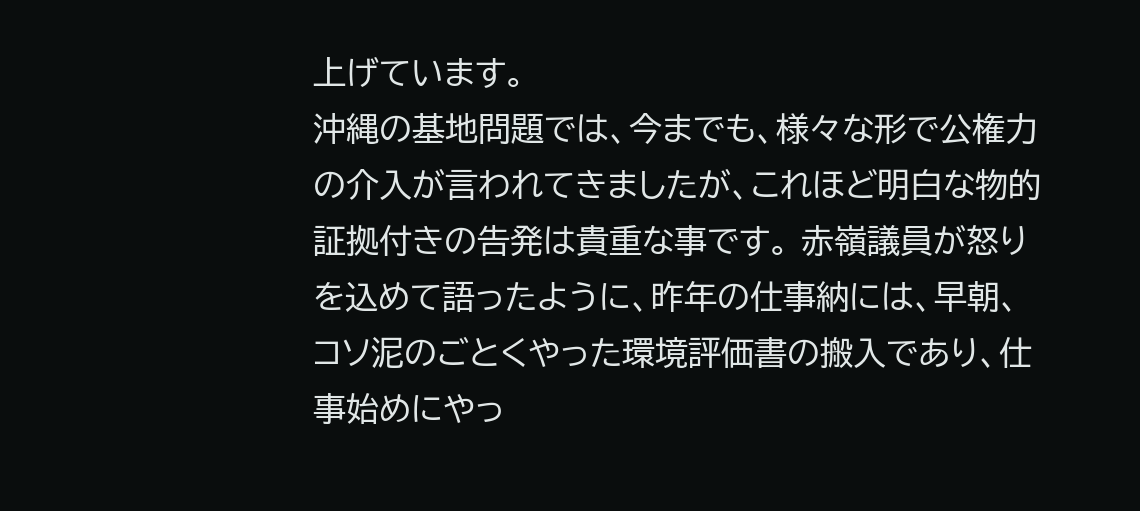上げています。
沖縄の基地問題では、今までも、様々な形で公権力の介入が言われてきましたが、これほど明白な物的証拠付きの告発は貴重な事です。 赤嶺議員が怒りを込めて語ったように、昨年の仕事納には、早朝、コソ泥のごとくやった環境評価書の搬入であり、仕事始めにやっ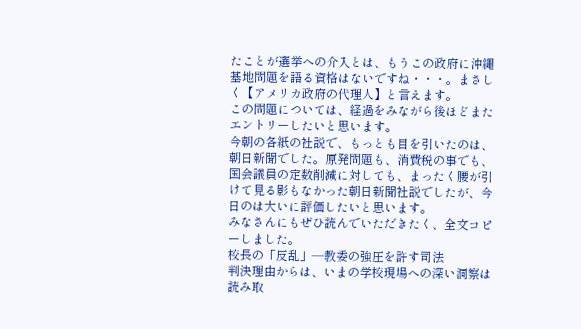たことが選挙への介入とは、もうこの政府に沖縄基地問題を語る資格はないですね・・・。まさしく【アメリカ政府の代理人】と言えます。
この問題については、経過をみながら後ほどまたエントリーしたいと思います。
今朝の各紙の社説で、もっとも目を引いたのは、朝日新聞でした。原発問題も、消費税の事でも、国会議員の定数削減に対しても、まったく腰が引けて見る影もなかった朝日新聞社説でしたが、今日のは大いに評価したいと思います。
みなさんにもぜひ読んでいただきたく、全文コピーしました。
校長の「反乱」―教委の強圧を許す司法
判決理由からは、いまの学校現場への深い洞察は読み取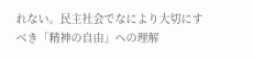れない。民主社会でなにより大切にすべき「精神の自由」への理解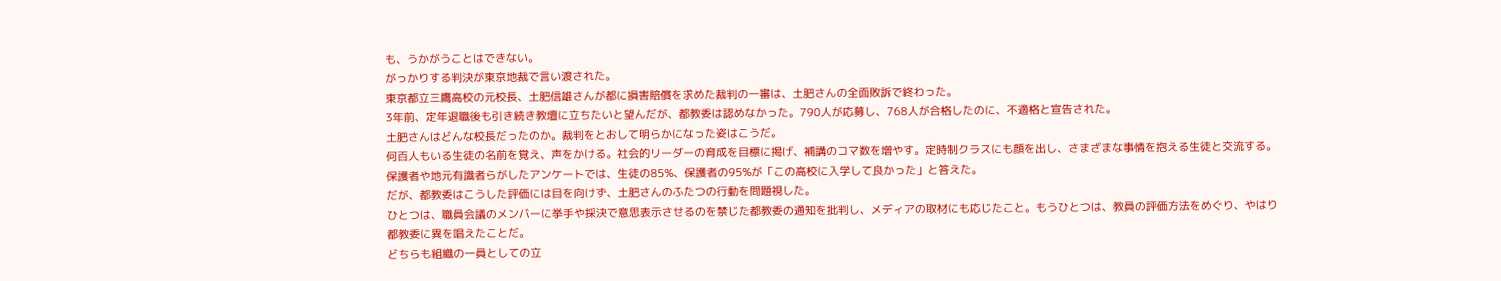も、うかがうことはできない。
がっかりする判決が東京地裁で言い渡された。
東京都立三鷹高校の元校長、土肥信雄さんが都に損害賠償を求めた裁判の一審は、土肥さんの全面敗訴で終わった。
3年前、定年退職後も引き続き教壇に立ちたいと望んだが、都教委は認めなかった。790人が応募し、768人が合格したのに、不適格と宣告された。
土肥さんはどんな校長だったのか。裁判をとおして明らかになった姿はこうだ。
何百人もいる生徒の名前を覚え、声をかける。社会的リーダーの育成を目標に掲げ、補講のコマ数を増やす。定時制クラスにも顔を出し、さまざまな事情を抱える生徒と交流する。
保護者や地元有識者らがしたアンケートでは、生徒の85%、保護者の95%が「この高校に入学して良かった」と答えた。
だが、都教委はこうした評価には目を向けず、土肥さんのふたつの行動を問題視した。
ひとつは、職員会議のメンバーに挙手や採決で意思表示させるのを禁じた都教委の通知を批判し、メディアの取材にも応じたこと。もうひとつは、教員の評価方法をめぐり、やはり都教委に異を唱えたことだ。
どちらも組織の一員としての立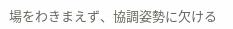場をわきまえず、協調姿勢に欠ける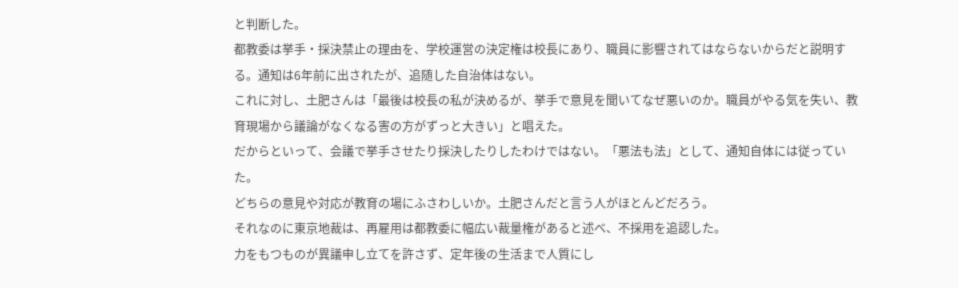と判断した。
都教委は挙手・採決禁止の理由を、学校運営の決定権は校長にあり、職員に影響されてはならないからだと説明する。通知は6年前に出されたが、追随した自治体はない。
これに対し、土肥さんは「最後は校長の私が決めるが、挙手で意見を聞いてなぜ悪いのか。職員がやる気を失い、教育現場から議論がなくなる害の方がずっと大きい」と唱えた。
だからといって、会議で挙手させたり採決したりしたわけではない。「悪法も法」として、通知自体には従っていた。
どちらの意見や対応が教育の場にふさわしいか。土肥さんだと言う人がほとんどだろう。
それなのに東京地裁は、再雇用は都教委に幅広い裁量権があると述べ、不採用を追認した。
力をもつものが異議申し立てを許さず、定年後の生活まで人質にし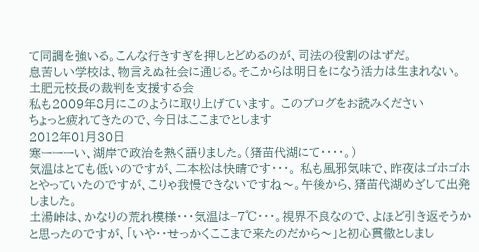て同調を強いる。こんな行きすぎを押しとどめるのが、司法の役割のはずだ。
息苦しい学校は、物言えぬ社会に通じる。そこからは明日をになう活力は生まれない。
土肥元校長の裁判を支援する会
私も2009年8月にこのように取り上げています。 このブログをお読みください
ちょっと疲れてきたので、今日はここまでとします
2012年01月30日
寒ーーーい、湖岸で政治を熱く語りました。(猪苗代湖にて・・・・。)
気温はとても低いのですが、二本松は快晴です・・・。 私も風邪気味で、昨夜はゴホゴホとやっていたのですが、こりゃ我慢できないですね〜。午後から、猪苗代湖めざして出発しました。
土湯峠は、かなりの荒れ模様・・・気温は−7℃・・・。視界不良なので、よほど引き返そうかと思ったのですが、「いや・・せっかくここまで来たのだから〜」と初心貫徹としまし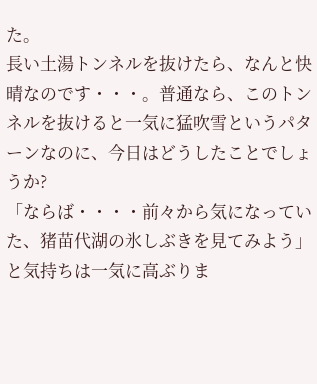た。
長い土湯トンネルを抜けたら、なんと快晴なのです・・・。普通なら、このトンネルを抜けると一気に猛吹雪というパターンなのに、今日はどうしたことでしょうか?
「ならば・・・・前々から気になっていた、猪苗代湖の氷しぶきを見てみよう」と気持ちは一気に高ぶりま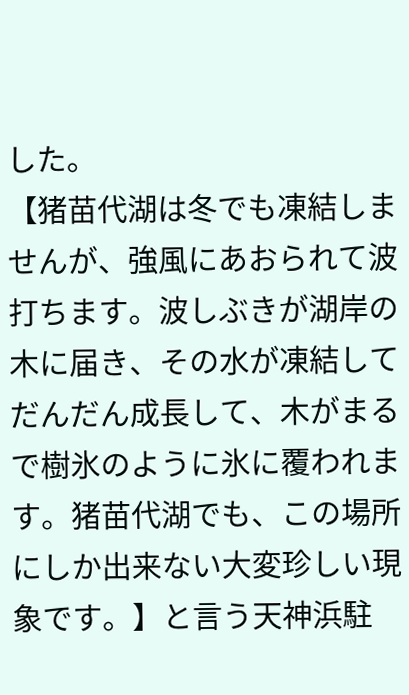した。
【猪苗代湖は冬でも凍結しませんが、強風にあおられて波打ちます。波しぶきが湖岸の木に届き、その水が凍結してだんだん成長して、木がまるで樹氷のように氷に覆われます。猪苗代湖でも、この場所にしか出来ない大変珍しい現象です。】と言う天神浜駐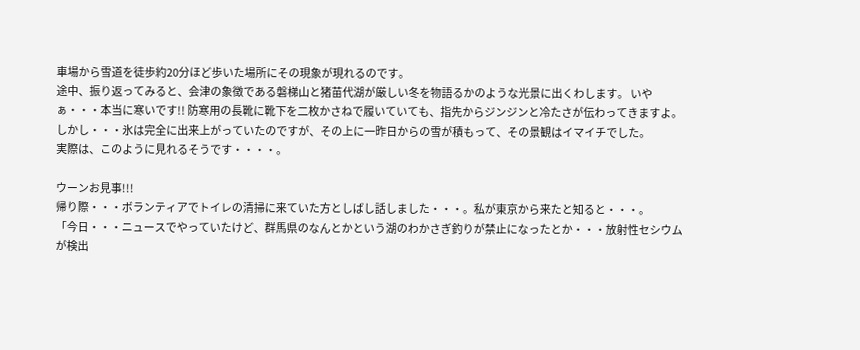車場から雪道を徒歩約20分ほど歩いた場所にその現象が現れるのです。
途中、振り返ってみると、会津の象徴である磐梯山と猪苗代湖が厳しい冬を物語るかのような光景に出くわします。 いやぁ・・・本当に寒いです!! 防寒用の長靴に靴下を二枚かさねで履いていても、指先からジンジンと冷たさが伝わってきますよ。
しかし・・・氷は完全に出来上がっていたのですが、その上に一昨日からの雪が積もって、その景観はイマイチでした。
実際は、このように見れるそうです・・・・。

ウーンお見事!!!
帰り際・・・ボランティアでトイレの清掃に来ていた方としばし話しました・・・。私が東京から来たと知ると・・・。
「今日・・・ニュースでやっていたけど、群馬県のなんとかという湖のわかさぎ釣りが禁止になったとか・・・放射性セシウムが検出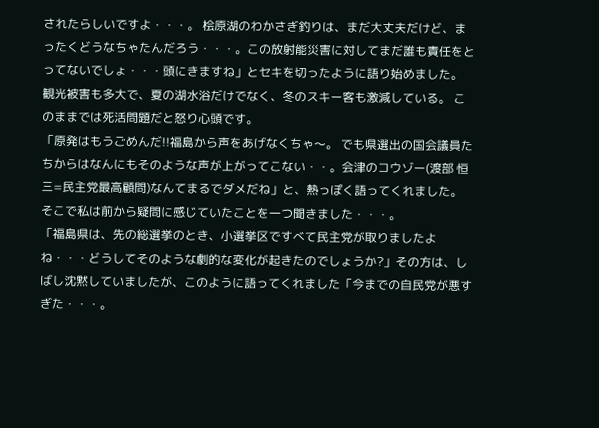されたらしいですよ・・・。 桧原湖のわかさぎ釣りは、まだ大丈夫だけど、まったくどうなちゃたんだろう・・・。この放射能災害に対してまだ誰も責任をとってないでしょ・・・頭にきますね」とセキを切ったように語り始めました。 観光被害も多大で、夏の湖水浴だけでなく、冬のスキー客も激減している。 このままでは死活問題だと怒り心頭です。
「原発はもうごめんだ!!福島から声をあげなくちゃ〜。 でも県選出の国会議員たちからはなんにもそのような声が上がってこない・・。会津のコウゾー(渡部 恒三=民主党最高顧問)なんてまるでダメだね」と、熱っぽく語ってくれました。 そこで私は前から疑問に感じていたことを一つ聞きました・・・。
「福島県は、先の総選挙のとき、小選挙区ですべて民主党が取りましたよね・・・どうしてそのような劇的な変化が起きたのでしょうか?」その方は、しばし沈黙していましたが、このように語ってくれました「今までの自民党が悪すぎた・・・。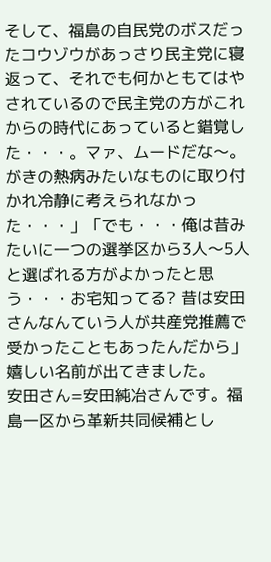そして、福島の自民党のボスだったコウゾウがあっさり民主党に寝返って、それでも何かともてはやされているので民主党の方がこれからの時代にあっていると錯覚した・・・。マァ、ムードだな〜。がきの熱病みたいなものに取り付かれ冷静に考えられなかった・・・」「でも・・・俺は昔みたいに一つの選挙区から3人〜5人と選ばれる方がよかったと思う・・・お宅知ってる? 昔は安田さんなんていう人が共産党推薦で受かったこともあったんだから」 嬉しい名前が出てきました。
安田さん=安田純冶さんです。福島一区から革新共同候補とし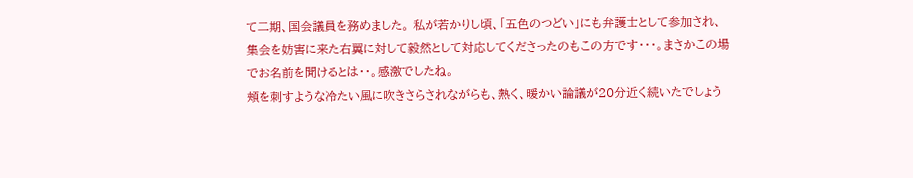て二期、国会議員を務めました。 私が若かりし頃、「五色のつどい」にも弁護士として参加され、集会を妨害に来た右翼に対して毅然として対応してくださったのもこの方です・・・。まさかこの場でお名前を聞けるとは・・。感激でしたね。
頬を刺すような冷たい風に吹きさらされながらも、熱く、暖かい論議が20分近く続いたでしょう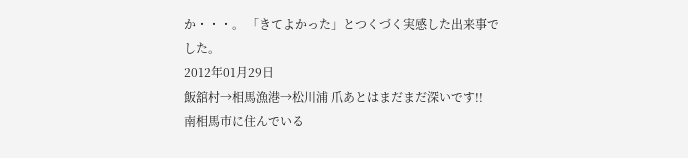か・・・。 「きてよかった」とつくづく実感した出来事でした。
2012年01月29日
飯舘村→相馬漁港→松川浦 爪あとはまだまだ深いです!!
南相馬市に住んでいる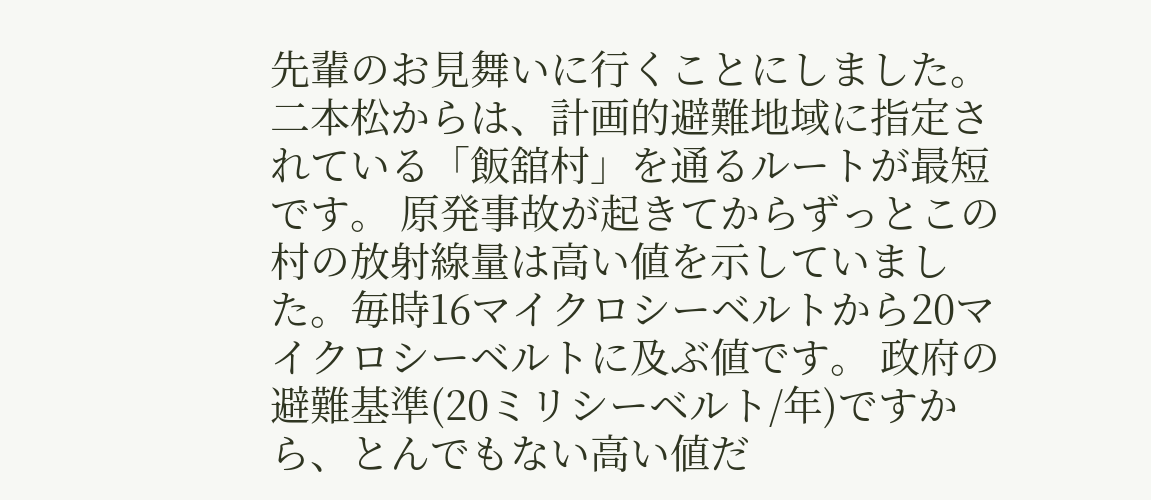先輩のお見舞いに行くことにしました。二本松からは、計画的避難地域に指定されている「飯舘村」を通るルートが最短です。 原発事故が起きてからずっとこの村の放射線量は高い値を示していました。毎時16マイクロシーベルトから20マイクロシーベルトに及ぶ値です。 政府の避難基準(20ミリシーベルト/年)ですから、とんでもない高い値だ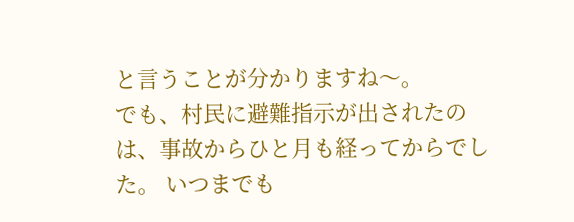と言うことが分かりますね〜。
でも、村民に避難指示が出されたのは、事故からひと月も経ってからでした。 いつまでも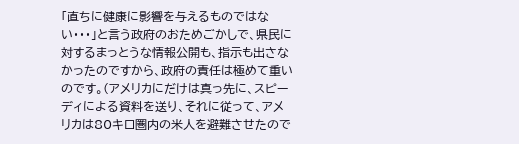「直ちに健康に影響を与えるものではない・・・」と言う政府のおためごかしで、県民に対するまっとうな情報公開も、指示も出さなかったのですから、政府の責任は極めて重いのです。(アメリカにだけは真っ先に、スピーディによる資料を送り、それに従って、アメリカは80キロ圏内の米人を避難させたので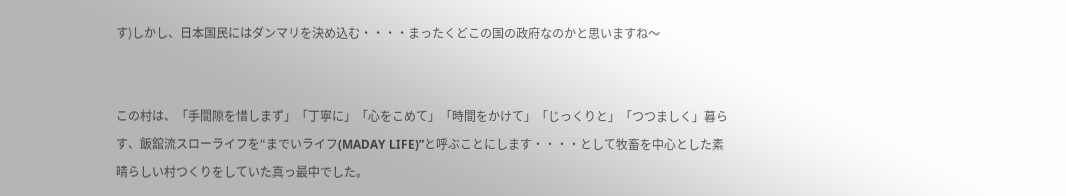す)しかし、日本国民にはダンマリを決め込む・・・・まったくどこの国の政府なのかと思いますね〜


この村は、「手間隙を惜しまず」「丁寧に」「心をこめて」「時間をかけて」「じっくりと」「つつましく」暮らす、飯舘流スローライフを“までいライフ(MADAY LIFE)”と呼ぶことにします・・・・として牧畜を中心とした素晴らしい村つくりをしていた真っ最中でした。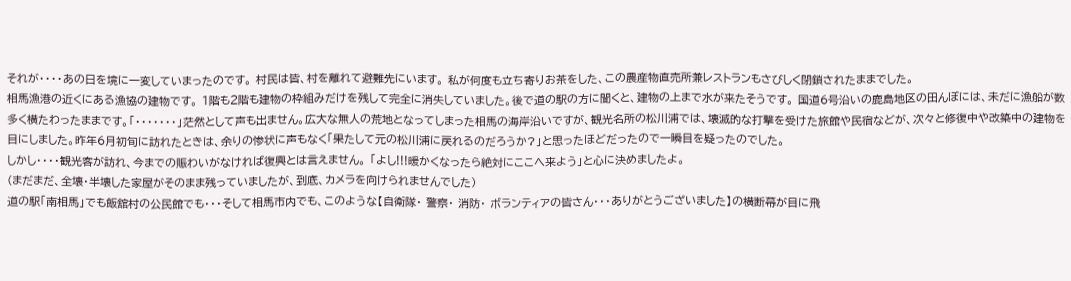それが・・・・あの日を境に一変していまったのです。 村民は皆、村を離れて避難先にいます。 私が何度も立ち寄りお茶をした、この農産物直売所兼レストランもさびしく閉鎖されたままでした。
相馬漁港の近くにある漁協の建物です。 1階も2階も建物の枠組みだけを残して完全に消失していました。後で道の駅の方に聞くと、建物の上まで水が来たそうです。 国道6号沿いの鹿島地区の田んぼには、未だに漁船が数多く横たわったままです。「・・・・・・・」茫然として声も出ません。広大な無人の荒地となってしまった相馬の海岸沿いですが、観光名所の松川浦では、壊滅的な打撃を受けた旅館や民宿などが、次々と修復中や改築中の建物を目にしました。昨年6月初旬に訪れたときは、余りの惨状に声もなく「果たして元の松川浦に戻れるのだろうか?」と思ったほどだったので一瞬目を疑ったのでした。
しかし・・・・観光客が訪れ、今までの賑わいがなければ復興とは言えません。 「よし!!!暖かくなったら絶対にここへ来よう」と心に決めましたよ。
(まだまだ、全壊・半壊した家屋がそのまま残っていましたが、到底、カメラを向けられませんでした)
道の駅「南相馬」でも飯舘村の公民館でも・・・そして相馬市内でも、このような【自衛隊・ 警察・ 消防・ ボランティアの皆さん・・・ありがとうございました】の横断幕が目に飛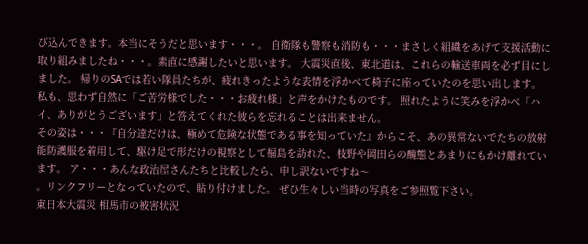び込んできます。本当にそうだと思います・・・。 自衛隊も警察も消防も・・・まさしく組織をあげて支援活動に取り組みましたね・・・。素直に感謝したいと思います。 大震災直後、東北道は、これらの輸送車両を必ず目にしました。 帰りのSAでは若い隊員たちが、疲れきったような表情を浮かべて椅子に座っていたのを思い出します。 私も、思わず自然に「ご苦労様でした・・・お疲れ様」と声をかけたものです。 照れたように笑みを浮かべ「ハイ、ありがとうございます」と答えてくれた彼らを忘れることは出来ません。
その姿は・・・『自分達だけは、極めて危険な状態である事を知っていた』からこそ、あの異常ないでたちの放射能防護服を着用して、駆け足で形だけの視察として福島を訪れた、枝野や岡田らの醜態とあまりにもかけ離れています。 ア・・・あんな政治屋さんたちと比較したら、申し訳ないですね〜
。リンクフリーとなっていたので、貼り付けました。 ぜひ生々しい当時の写真をご参照覧下さい。
東日本大震災 相馬市の被害状況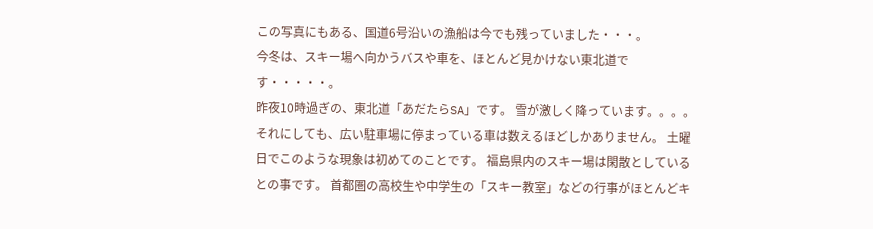この写真にもある、国道6号沿いの漁船は今でも残っていました・・・。
今冬は、スキー場へ向かうバスや車を、ほとんど見かけない東北道です・・・・・。
昨夜10時過ぎの、東北道「あだたらSA」です。 雪が激しく降っています。。。。それにしても、広い駐車場に停まっている車は数えるほどしかありません。 土曜日でこのような現象は初めてのことです。 福島県内のスキー場は閑散としているとの事です。 首都圏の高校生や中学生の「スキー教室」などの行事がほとんどキ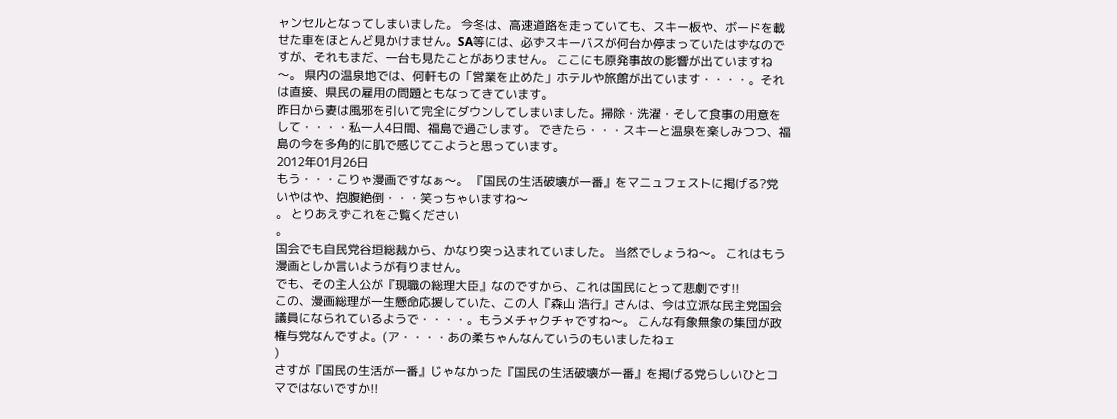ャンセルとなってしまいました。 今冬は、高速道路を走っていても、スキー板や、ボードを載せた車をほとんど見かけません。SA等には、必ずスキーバスが何台か停まっていたはずなのですが、それもまだ、一台も見たことがありません。 ここにも原発事故の影響が出ていますね〜。 県内の温泉地では、何軒もの「営業を止めた」ホテルや旅館が出ています・・・・。それは直接、県民の雇用の問題ともなってきています。
昨日から妻は風邪を引いて完全にダウンしてしまいました。掃除・洗濯・そして食事の用意をして・・・・私一人4日間、福島で過ごします。 できたら・・・スキーと温泉を楽しみつつ、福島の今を多角的に肌で感じてこようと思っています。
2012年01月26日
もう・・・こりゃ漫画ですなぁ〜。 『国民の生活破壊が一番』をマニュフェストに掲げる?党
いやはや、抱腹絶倒・・・笑っちゃいますね〜
。 とりあえずこれをご覧ください
。
国会でも自民党谷垣総裁から、かなり突っ込まれていました。 当然でしょうね〜。 これはもう漫画としか言いようが有りません。
でも、その主人公が『現職の総理大臣』なのですから、これは国民にとって悲劇です!!
この、漫画総理が一生懸命応援していた、この人『森山 浩行』さんは、今は立派な民主党国会議員になられているようで・・・・。もうメチャクチャですね〜。 こんな有象無象の集団が政権与党なんですよ。(ア・・・・あの柔ちゃんなんていうのもいましたねェ
)
さすが『国民の生活が一番』じゃなかった『国民の生活破壊が一番』を掲げる党らしいひとコマではないですか!!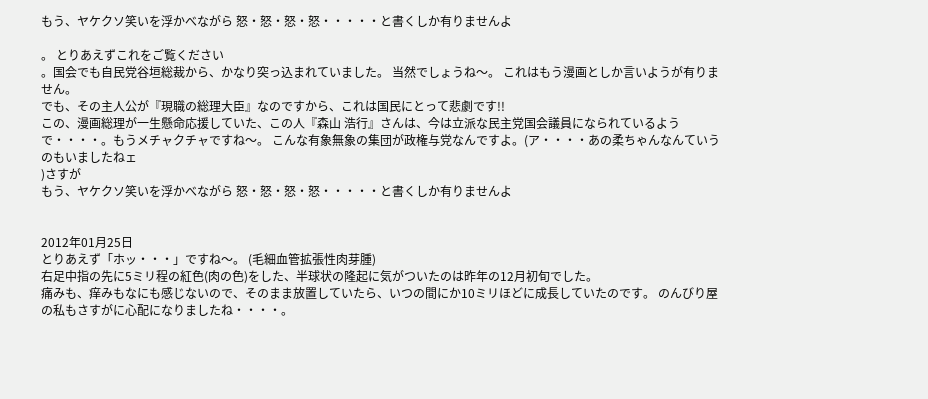もう、ヤケクソ笑いを浮かべながら 怒・怒・怒・怒・・・・・と書くしか有りませんよ

。 とりあえずこれをご覧ください
。国会でも自民党谷垣総裁から、かなり突っ込まれていました。 当然でしょうね〜。 これはもう漫画としか言いようが有りません。
でも、その主人公が『現職の総理大臣』なのですから、これは国民にとって悲劇です!!
この、漫画総理が一生懸命応援していた、この人『森山 浩行』さんは、今は立派な民主党国会議員になられているようで・・・・。もうメチャクチャですね〜。 こんな有象無象の集団が政権与党なんですよ。(ア・・・・あの柔ちゃんなんていうのもいましたねェ
)さすが
もう、ヤケクソ笑いを浮かべながら 怒・怒・怒・怒・・・・・と書くしか有りませんよ


2012年01月25日
とりあえず「ホッ・・・」ですね〜。 (毛細血管拡張性肉芽腫)
右足中指の先に5ミリ程の紅色(肉の色)をした、半球状の隆起に気がついたのは昨年の12月初旬でした。
痛みも、痒みもなにも感じないので、そのまま放置していたら、いつの間にか10ミリほどに成長していたのです。 のんびり屋の私もさすがに心配になりましたね・・・・。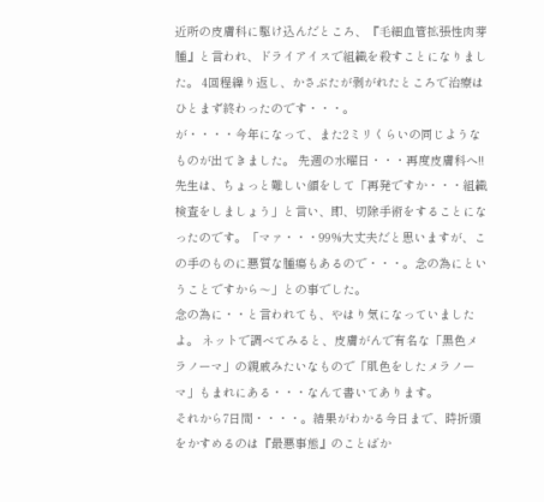近所の皮膚科に駆け込んだところ、『毛細血管拡張性肉芽腫』と言われ、ドライアイスで組織を殺すことになりました。 4回程繰り返し、かさぶたが剥がれたところで治療はひとまず終わったのです・・・。
が・・・・今年になって、また2ミリくらいの同じようなものが出てきました。 先週の水曜日・・・再度皮膚科へ!!
先生は、ちょっと難しい顔をして「再発ですか・・・組織検査をしましょう」と言い、即、切除手術をすることになったのです。「マァ・・・99%大丈夫だと思いますが、この手のものに悪質な腫瘍もあるので・・・。念の為にということですから〜」との事でした。
念の為に・・と言われても、やはり気になっていましたよ。 ネットで調べてみると、皮膚がんで有名な「黒色メラノーマ」の親戚みたいなもので「肌色をしたメラノーマ」もまれにある・・・なんて書いてあります。
それから7日間・・・・。結果がわかる今日まで、時折頭をかすめるのは『最悪事態』のことばか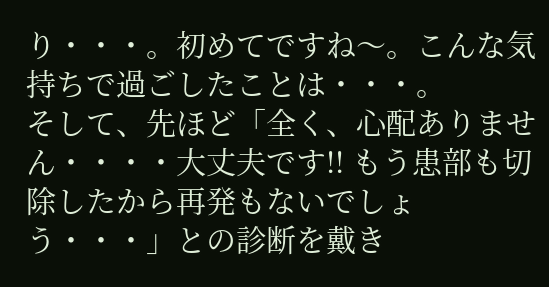り・・・。初めてですね〜。こんな気持ちで過ごしたことは・・・。
そして、先ほど「全く、心配ありません・・・・大丈夫です!! もう患部も切除したから再発もないでしょう・・・」との診断を戴き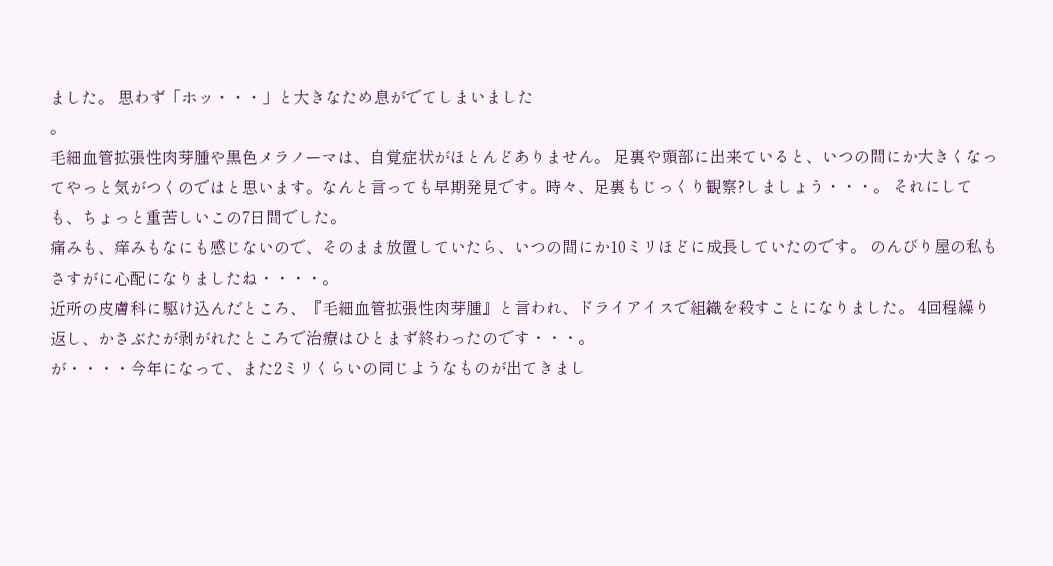ました。 思わず「ホッ・・・」と大きなため息がでてしまいました
。
毛細血管拡張性肉芽腫や黒色メラノーマは、自覚症状がほとんどありません。 足裏や頭部に出来ていると、いつの間にか大きくなってやっと気がつくのではと思います。なんと言っても早期発見です。時々、足裏もじっくり観察?しましょう・・・。 それにしても、ちょっと重苦しいこの7日間でした。
痛みも、痒みもなにも感じないので、そのまま放置していたら、いつの間にか10ミリほどに成長していたのです。 のんびり屋の私もさすがに心配になりましたね・・・・。
近所の皮膚科に駆け込んだところ、『毛細血管拡張性肉芽腫』と言われ、ドライアイスで組織を殺すことになりました。 4回程繰り返し、かさぶたが剥がれたところで治療はひとまず終わったのです・・・。
が・・・・今年になって、また2ミリくらいの同じようなものが出てきまし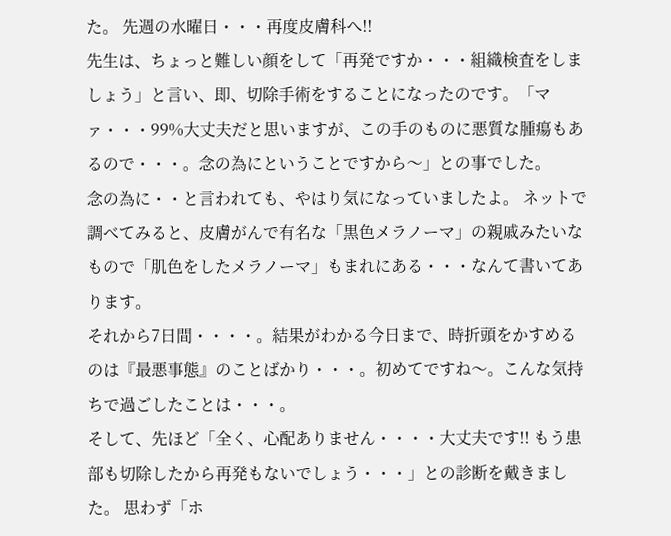た。 先週の水曜日・・・再度皮膚科へ!!
先生は、ちょっと難しい顔をして「再発ですか・・・組織検査をしましょう」と言い、即、切除手術をすることになったのです。「マァ・・・99%大丈夫だと思いますが、この手のものに悪質な腫瘍もあるので・・・。念の為にということですから〜」との事でした。
念の為に・・と言われても、やはり気になっていましたよ。 ネットで調べてみると、皮膚がんで有名な「黒色メラノーマ」の親戚みたいなもので「肌色をしたメラノーマ」もまれにある・・・なんて書いてあります。
それから7日間・・・・。結果がわかる今日まで、時折頭をかすめるのは『最悪事態』のことばかり・・・。初めてですね〜。こんな気持ちで過ごしたことは・・・。
そして、先ほど「全く、心配ありません・・・・大丈夫です!! もう患部も切除したから再発もないでしょう・・・」との診断を戴きました。 思わず「ホ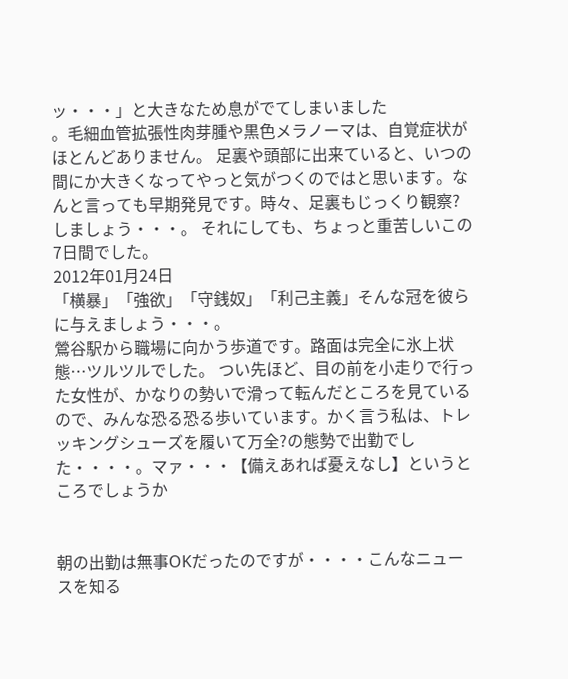ッ・・・」と大きなため息がでてしまいました
。毛細血管拡張性肉芽腫や黒色メラノーマは、自覚症状がほとんどありません。 足裏や頭部に出来ていると、いつの間にか大きくなってやっと気がつくのではと思います。なんと言っても早期発見です。時々、足裏もじっくり観察?しましょう・・・。 それにしても、ちょっと重苦しいこの7日間でした。
2012年01月24日
「横暴」「強欲」「守銭奴」「利己主義」そんな冠を彼らに与えましょう・・・。
鶯谷駅から職場に向かう歩道です。路面は完全に氷上状態…ツルツルでした。 つい先ほど、目の前を小走りで行った女性が、かなりの勢いで滑って転んだところを見ているので、みんな恐る恐る歩いています。かく言う私は、トレッキングシューズを履いて万全?の態勢で出勤でした・・・・。マァ・・・【備えあれば憂えなし】というところでしょうか


朝の出勤は無事OKだったのですが・・・・こんなニュースを知る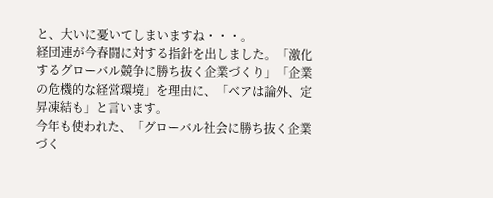と、大いに憂いてしまいますね・・・。
経団連が今春闘に対する指針を出しました。「激化するグローバル競争に勝ち抜く企業づくり」「企業の危機的な経営環境」を理由に、「ベアは論外、定昇凍結も」と言います。
今年も使われた、「グローバル社会に勝ち抜く企業づく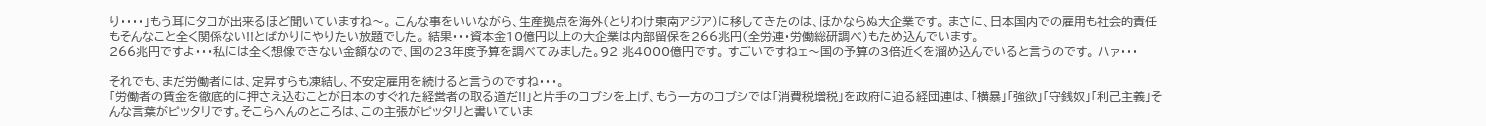り・・・・」もう耳にタコが出来るほど聞いていますね〜。 こんな事をいいながら、生産拠点を海外(とりわけ東南アジア)に移してきたのは、ほかならぬ大企業です。 まさに、日本国内での雇用も社会的責任もそんなこと全く関係ない!!とばかりにやりたい放題でした。 結果・・・資本金10億円以上の大企業は内部留保を266兆円(全労連・労働総研調べ)もため込んでいます。
266兆円ですよ・・・私には全く想像できない金額なので、国の23年度予算を調べてみました。92 兆4000億円です。 すごいですねェ〜国の予算の3倍近くを溜め込んでいると言うのです。 ハァ・・・

それでも、まだ労働者には、定昇すらも凍結し、不安定雇用を続けると言うのですね・・・。
「労働者の賃金を徹底的に押さえ込むことが日本のすぐれた経営者の取る道だ!!」と片手のコブシを上げ、もう一方のコブシでは「消費税増税」を政府に迫る経団連は、「横暴」「強欲」「守銭奴」「利己主義」そんな言葉がピッタリです。そこらへんのところは、この主張がピッタリと書いていま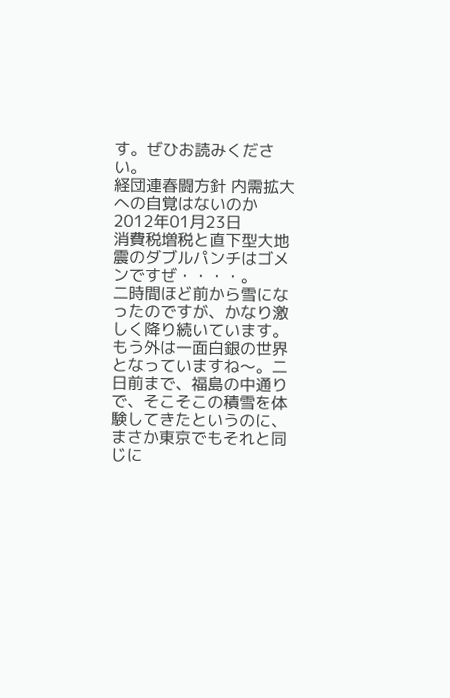す。ぜひお読みください。
経団連春闘方針 内需拡大への自覚はないのか
2012年01月23日
消費税増税と直下型大地震のダブルパンチはゴメンですぜ・・・・。
二時間ほど前から雪になったのですが、かなり激しく降り続いています。 もう外は一面白銀の世界となっていますね〜。二日前まで、福島の中通りで、そこそこの積雪を体験してきたというのに、まさか東京でもそれと同じに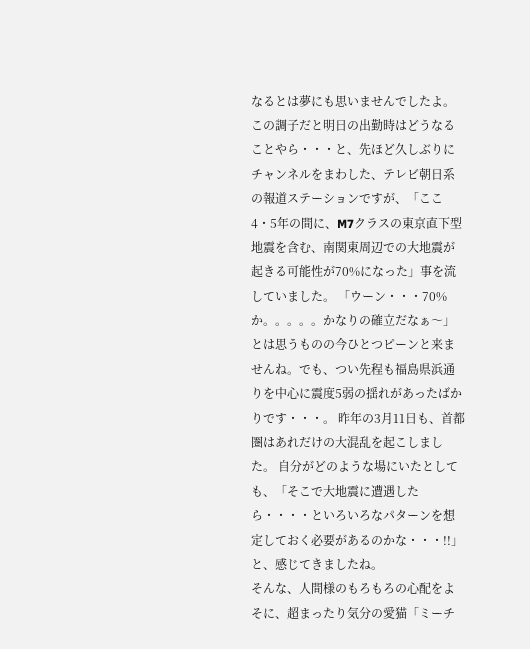なるとは夢にも思いませんでしたよ。
この調子だと明日の出勤時はどうなることやら・・・と、先ほど久しぶりにチャンネルをまわした、テレビ朝日系の報道ステーションですが、「ここ4・5年の間に、M7クラスの東京直下型地震を含む、南関東周辺での大地震が起きる可能性が70%になった」事を流していました。 「ウーン・・・70%か。。。。。かなりの確立だなぁ〜」とは思うものの今ひとつピーンと来ませんね。でも、つい先程も福島県浜通りを中心に震度5弱の揺れがあったばかりです・・・。 昨年の3月11日も、首都圏はあれだけの大混乱を起こしました。 自分がどのような場にいたとしても、「そこで大地震に遭遇したら・・・・といろいろなパターンを想定しておく必要があるのかな・・・!!」と、感じてきましたね。
そんな、人間様のもろもろの心配をよそに、超まったり気分の愛猫「ミーチ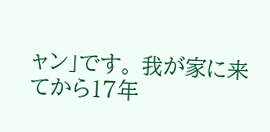ャン」です。 我が家に来てから17年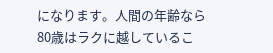になります。人間の年齢なら80歳はラクに越しているこ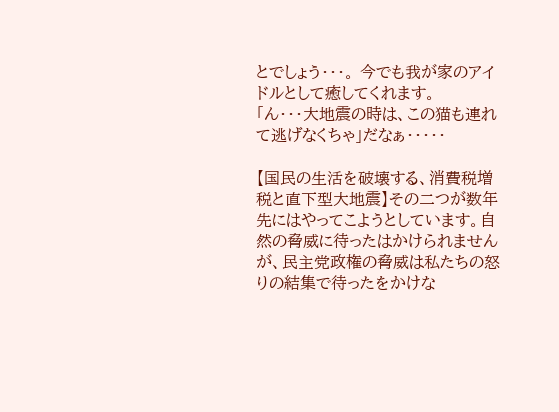とでしょう・・・。 今でも我が家のアイドルとして癒してくれます。
「ん・・・大地震の時は、この猫も連れて逃げなくちゃ」だなぁ・・・・・

【国民の生活を破壊する、消費税増税と直下型大地震】その二つが数年先にはやってこようとしています。自然の脅威に待ったはかけられませんが、民主党政権の脅威は私たちの怒りの結集で待ったをかけな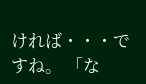ければ・・・ですね。 「な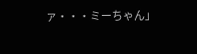ァ・・・ミーちゃん」